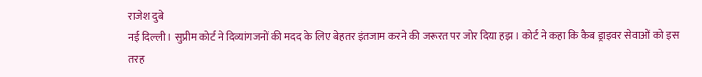राजेश दुबे
नई दिल्ली। सुप्रीम कोर्ट ने दिव्यांगजनों की मदद के लिए बेहतर इंतजाम करने की जरूरत पर जोर दिया हझ। कोर्ट ने कहा कि कैब ड्राइवर सेवाओं को इस तरह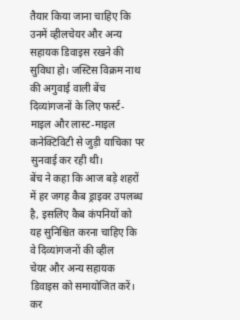तैयार किया जाना चाहिए कि उनमें व्हीलचेयर और अन्य सहायक डिवाइस रखने की सुविधा हो। जस्टिस विक्रम नाथ की अगुवाई वाली बेंच दिव्यांगजनों के लिए फर्स्ट-माइल और लास्ट-माइल कनेक्टिविटी से जुड़ी याचिका पर सुनवाई कर रही थी।
बेंच ने कहा कि आज बड़े शहरों में हर जगह कैब ड्राइवर उपलब्ध है, इसलिए कैब कंपनियों को यह सुनिश्चित करना चाहिए कि वे दिव्यांगजनों की व्हील
चेयर और अन्य सहायक डिवाइस को समायोजित करें।
कर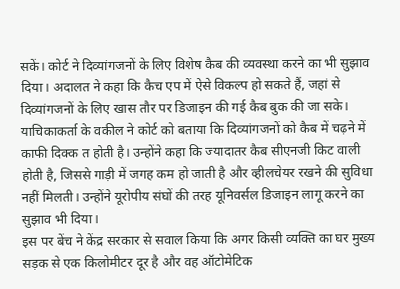सकें। कोर्ट ने दिव्यांगजनों के लिए विशेष कैब की व्यवस्था करने का भी सुझाव दिया। अदालत ने कहा कि कैच एप में ऐसे विकल्प हो सकते हैं, जहां से दिव्यांगजनों के लिए खास तौर पर डिजाइन की गई कैब बुक की जा सके। याचिकाकर्ता के वकील ने कोर्ट को बताया कि दिव्यांगजनों को कैब में चढ़ने में काफी दिक्क त होती है। उन्होंने कहा कि ज्यादातर कैब सीएनजी किट वाली होती है, जिससे गाड़ी में जगह कम हो जाती है और व्हीलचेयर रखने की सुविधा नहीं मिलती। उन्होंने यूरोपीय संघों की तरह यूनिवर्सल डिजाइन लागू करने का सुझाव भी दिया।
इस पर बेंच ने केंद्र सरकार से सवाल किया कि अगर किसी व्यक्ति का घर मुख्य सड़क से एक किलोमीटर दूर है और वह ऑटोमेटिक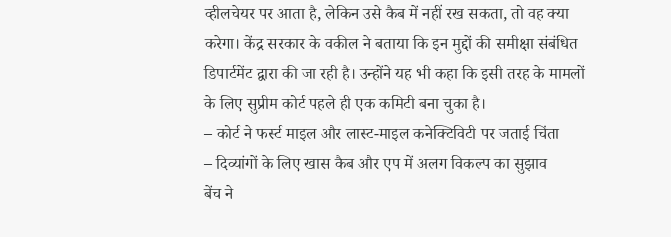व्हीलचेयर पर आता है, लेकिन उसे कैब में नहीं रख सकता, तो वह क्या करेगा। केंद्र सरकार के वकील ने बताया कि इन मुद्दों की समीक्षा संबंधित डिपार्टमेंट द्वारा की जा रही है। उन्होंने यह भी कहा कि इसी तरह के मामलों के लिए सुप्रीम कोर्ट पहले ही एक कमिटी बना चुका है।
– कोर्ट ने फर्स्ट माइल और लास्ट-माइल कनेक्टिविटी पर जताई चिंता
– दिव्यांगों के लिए खास कैब और एप में अलग विकल्प का सुझाव
बेंच ने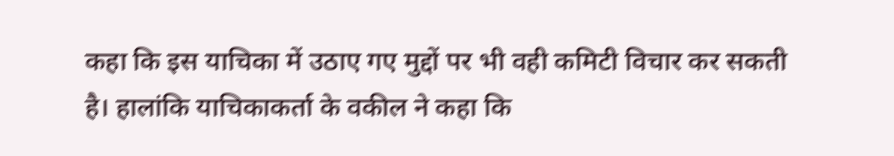कहा कि इस याचिका में उठाए गए मुद्दों पर भी वही कमिटी विचार कर सकती है। हालांकि याचिकाकर्ता के वकील ने कहा कि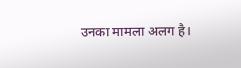उनका मामला अलग है।